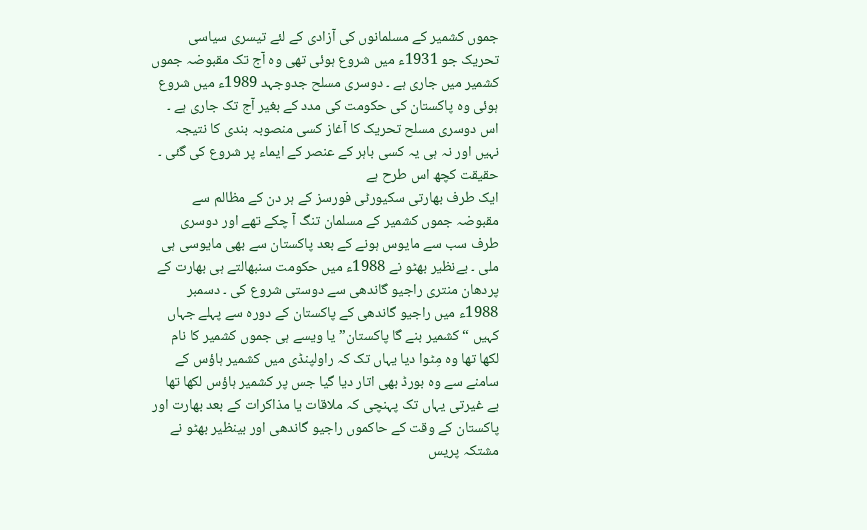جموں کشمیر کے مسلمانوں کی آزادی کے لئے تیسری سیاسی تحریک جو 1931ء میں شروع ہوئی تھی وہ آج تک مقبوضہ جموں کشمیر میں جاری ہے ۔ دوسری مسلح جدوجہد 1989ء میں شروع ہوئی وہ پاکستان کی حکومت کی مدد کے بغیر آج تک جاری ہے ۔ اس دوسری مسلح تحریک کا آغاز کسی منصوبہ بندی کا نتیجہ نہیں اور نہ ہی یہ کسی باہر کے عنصر کے ایماء پر شروع کی گئی ۔ حقیقت کچھ اس طرح ہے
ایک طرف بھارتی سکیورٹی فورسز کے ہر دن کے مظالم سے مقبوضہ جموں کشمیر کے مسلمان تنگ آ چکے تھے اور دوسری طرف سب سے مایوس ہونے کے بعد پاکستان سے بھی مایوسی ہی ملی ۔ بےنظیر بھٹو نے 1988ء میں حکومت سنبھالتے ہی بھارت کے پردھان منتری راجیو گاندھی سے دوستی شروع کی ۔ دسمبر 1988ء میں راجیو گاندھی کے پاکستان کے دورہ سے پہلے جہاں کہیں “کشمیر بنے گا پاکستان” یا ویسے ہی جموں کشمیر کا نام لکھا تھا وہ مِٹوا دیا یہاں تک کہ راولپنڈی میں کشمیر ہاؤس کے سامنے سے وہ بورڈ بھی اتار دیا گیا جس پر کشمیر ہاؤس لکھا تھا
بے غيرتی يہاں تک پہنچی کہ ملاقات يا مذاکرات کے بعد بھارت اور پاکستان کے وقت کے حاکموں راجيو گاندھی اور بينظير بھٹو نے مشتکہ پريس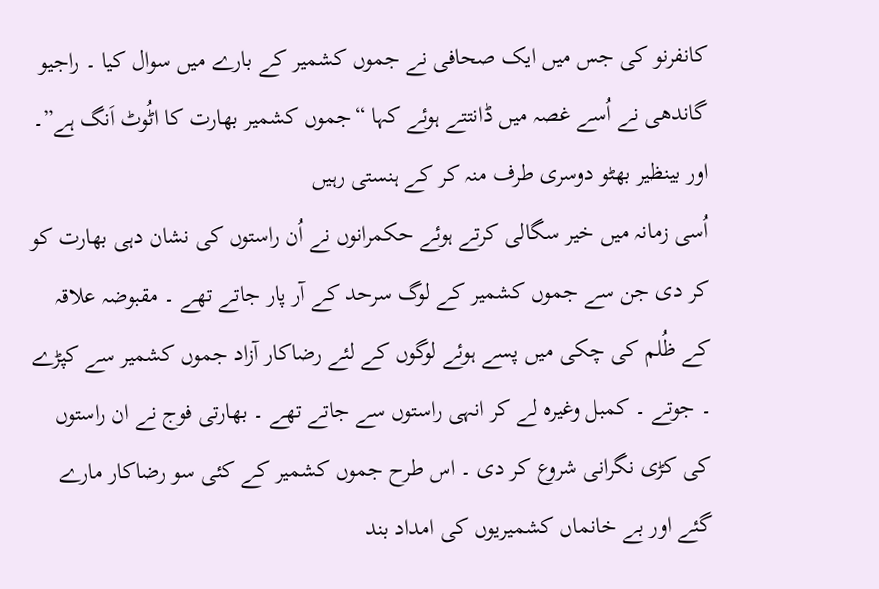کانفرنو کی جس ميں ايک صحافی نے جموں کشمير کے بارے ميں سوال کيا ۔ راجيو گاندھی نے اُسے غصہ ميں ڈانتتے ہوئے کہا “جموں کشمير بھارت کا اٹُوٹ اَنگ ہے”۔ اور بينظير بھٹو دوسری طرف منہ کر کے ہنستی رہيں
اُسی زمانہ میں خیر سگالی کرتے ہوئے حکمرانوں نے اُن راستوں کی نشان دہی بھارت کو کر دی جن سے جموں کشمیر کے لوگ سرحد کے آر پار جاتے تھے ۔ مقبوضہ علاقہ کے ظُلم کی چکی میں پسے ہوئے لوگوں کے لئے رضاکار آزاد جموں کشمیر سے کپڑے ۔ جوتے ۔ کمبل وغیرہ لے کر انہی راستوں سے جاتے تھے ۔ بھارتی فوج نے ان راستوں کی کڑی نگرانی شروع کر دی ۔ اس طرح جموں کشمیر کے کئی سو رضاکار مارے گئے اور بے خانماں کشمیریوں کی امداد بند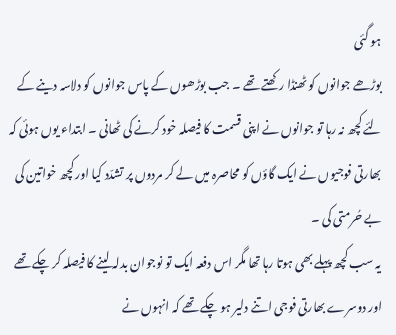ہو گئی
بوڑھے جوانوں کو ٹھنڈا رکھتے تھے ۔ جب بوڑھوں کے پاس جوانوں کو دلاسہ دینے کے لئے کچھ نہ رہا تو جوانوں نے اپنی قسمت کا فیصلہ خود کرنے کی ٹھانی ۔ ابتداء یوں ہوئی کہ بھارتی فوجیوں نے ایک گاؤں کو محاصرہ میں لے کر مردوں پر تشدّد کیا اور کچھ خواتین کی بے حُرمتی کی ۔
یہ سب کچھ پہلے بھی ہوتا رہا تھا مگر اس دفعہ ایک تو نوجوان بدلہ لینے کا فیصلہ کر چکے تھے اور دوسرے بھارتی فوجی اتنے دلیر ہو چکے تھے کہ انہوں نے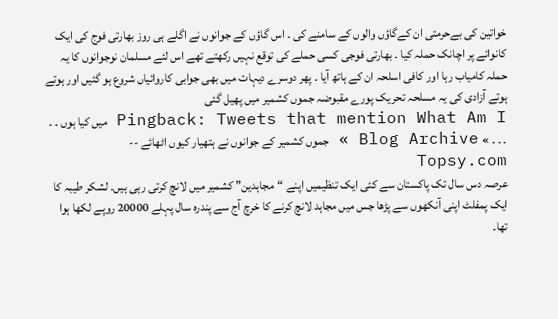خواتین کی بےحرمتی ان کےگاؤں والوں کے سامنے کی ۔ اس گاؤں کے جوانوں نے اگلے ہی روز بھارتی فوج کی ایک کانوائے پر اچانک حملہ کیا ۔ بھارتی فوجی کسی حملے کی توقع نہیں رکھتے تھے اس لئے مسلمان نوجوانوں کا یہ حملہ کامیاب رہا اور کافی اسلحہ ان کے ہاتھ آیا ۔ پھر دوسرے دیہات میں بھی جوابی کاروائیاں شروع ہو گئیں اور ہوتے ہوتے آزادی کی یہ مسلحہ تحریک پورے مقبوضہ جموں کشمیر میں پھیل گئی
Pingback: Tweets that mention What Am I میں کیا ہوں ۔ ۔ ۔ ۔ ۔ » Blog Archive » جموں کشمیر کے جوانوں نے ہتھیار کیوں اٹھائے -- Topsy.com
عرصہ دس سال تک پاکستان سے کئی ایک تنظیمیں اپنے “مجاہدین” کشمیر میں لانچ کرتی رہی ہیں۔ لشکر طیبہ کا ایک پمفلٹ اپنی آنکھوں سے پڑھا جس میں مجاہد لانچ کرنے کا خرچ آج سے پندرہ سال پہلے 20000 روپے لکھا ہوا تھا۔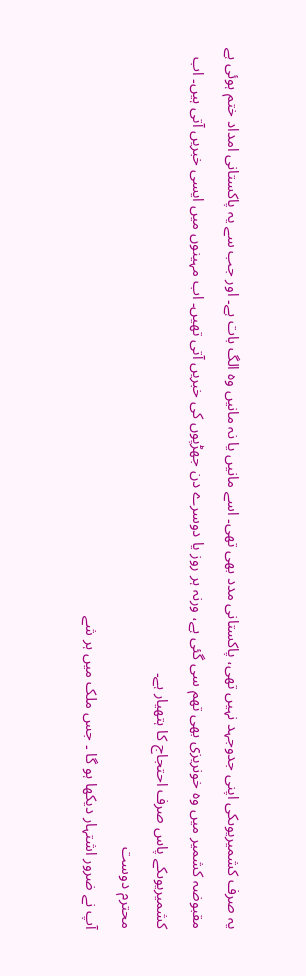یہ صرف کشمیریوںکی اپنی جدوجہد نہیں تھی، پاکستانی مدد بھی تھی۔ اسے مانیں یا نہ مانیں وہ الگ بات ہے۔ اور جب سے یہ پاکستانی امداد ختم ہوئی ہے مقبوضہ کشمیر میں وہ خونریزی بھی تھم سی گئی ہے، ورنہ ہر روز یا دوسرے دن جھڑپوں کی خبریں آتی تھیں۔ اب مہینوں میں ایسی خبریں آتی ہیں۔ اب کشمیریوںکے پاس صرف احتجاج کا ہتھیار ہے۔
محترم دوست
آپ نے ضرور اشتہار ديکھا ہو گا ۔ جس ملک ميں ہر شے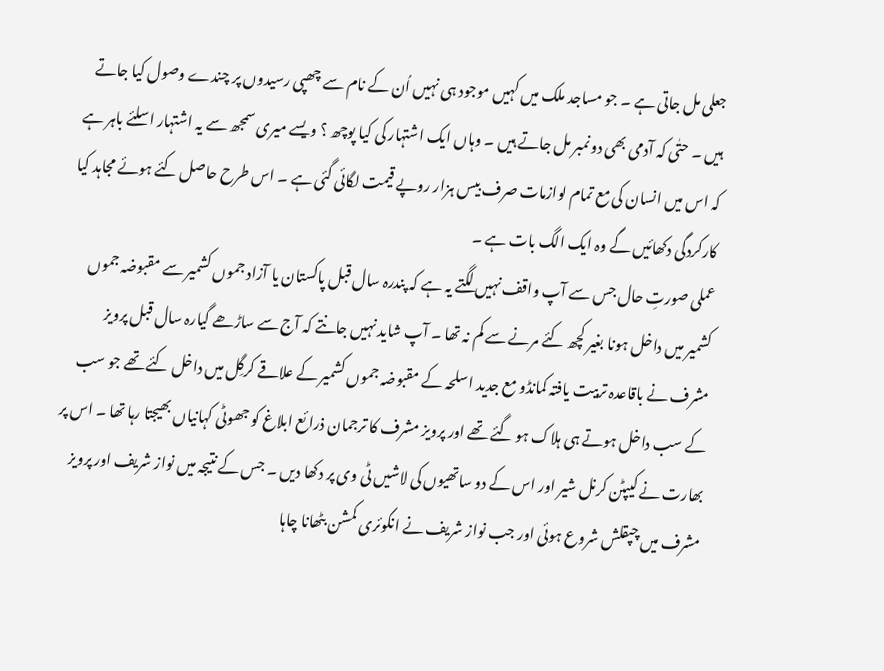جعلی مل جاتی ہے ۔ جو مساجد ملک ميں کہيں موجود ہی نہيں اُن کے نام سے چھپی رسيدوں پر چندے وصول کيا جاتے ہيں ۔ حتٰی کہ آدمی بھی دونمبر مل جاتے ہيں ۔ وہاں ايک اشتہار کی کيا پوچھ ؟ ويسے ميری سمجھ سے يہ اشتہار اسلئے باہر ہے کہ اس ميں انسان کی مع تمام لوازمات صرف بيس ہزار روپے قيمت لگائی گئی ہے ۔ اس طرح حاصل کئے ہوئے مجاہد کيا کارکردگی دکھائيں گے وہ ايک الگ بات ہے ۔
عملی صورتِ حال جس سے آپ واقف نہيں لگتے يہ ہے کہ پندرہ سال قبل پاکستان يا آزاد جموں کشمير سے مقبوضہ جموں کشمير ميں داخل ہونا بغير کچھ کئے مرنے سے کم نہ تھا ۔ آپ شايد نہيں جانتے کہ آج سے ساڑھے گيارہ سال قبل پرويز مشرف نے باقاعدہ تربيت يافتہ کمانڈو مع جديد اسلحہ کے مقبوضہ جموں کشمير کے علاقے کرگِل ميں داخل کئے تھے جو سب کے سب داخل ہوتے ہی ہلاک ہو گئے تھے اور پرويز مشرف کا ترجمان ذرائع ابلاغ کو جھوٹی کہانياں بھيجتا رہا تھا ۔ اس پر بھارت نے کيپٹن کرنل شير اور اس کے دو ساتھيوں کی لاشيں ٹی وی پر دکھا ديں ۔ جس کے نتيجہ ميں نواز شريف اور پرويز مشرف ميں چپقلش شروع ہوئی اور جب نواز شريف نے انکوئری کمشن بٹھانا چاہا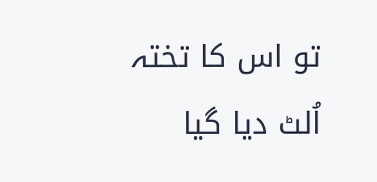تو اس کا تختہ اُلٹ ديا گيا